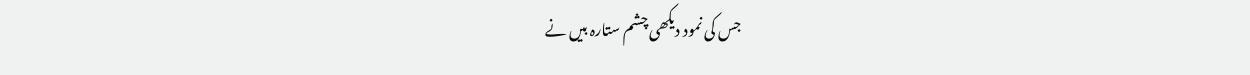جس کی نمود دیکھی چشم ستارہ بیں نے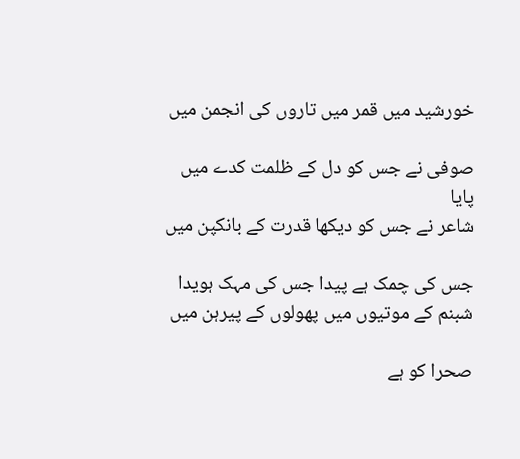خورشید میں قمر میں تاروں کی انجمن میں

صوفی نے جس کو دل کے ظلمت کدے میں پایا
شاعر نے جس کو دیکھا قدرت کے بانکپن میں

جس کی چمک ہے پیدا جس کی مہک ہویدا
شبنم کے موتیوں میں پھولوں کے پیرہن میں

صحرا کو ہے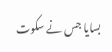بسایا جس نے سکوت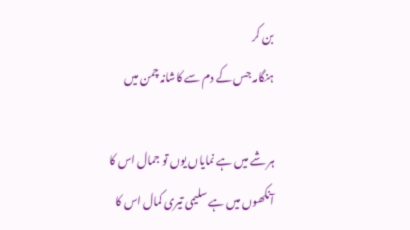بن کر
ہنگامہ جس کے دم سے کاشانہ چمن میں

ہر شے میں ہے نمایاں یوں تو جمال اس کا
آنکھوں میں ہے سلیمی تیری کمال اس کا